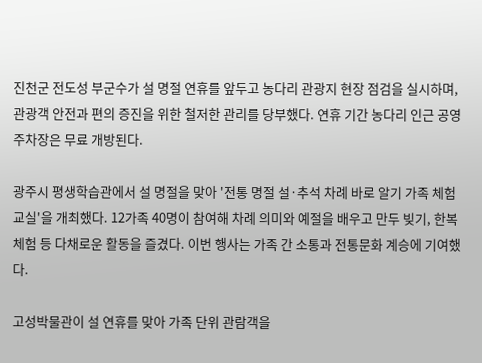진천군 전도성 부군수가 설 명절 연휴를 앞두고 농다리 관광지 현장 점검을 실시하며, 관광객 안전과 편의 증진을 위한 철저한 관리를 당부했다. 연휴 기간 농다리 인근 공영주차장은 무료 개방된다.

광주시 평생학습관에서 설 명절을 맞아 '전통 명절 설·추석 차례 바로 알기 가족 체험 교실'을 개최했다. 12가족 40명이 참여해 차례 의미와 예절을 배우고 만두 빚기, 한복 체험 등 다채로운 활동을 즐겼다. 이번 행사는 가족 간 소통과 전통문화 계승에 기여했다.

고성박물관이 설 연휴를 맞아 가족 단위 관람객을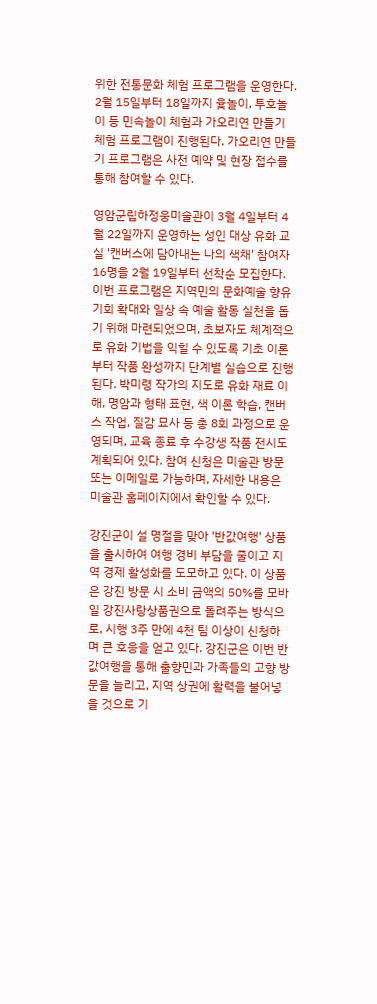위한 전통문화 체험 프로그램을 운영한다. 2월 15일부터 18일까지 윷놀이, 투호놀이 등 민속놀이 체험과 가오리연 만들기 체험 프로그램이 진행된다. 가오리연 만들기 프로그램은 사전 예약 및 현장 접수를 통해 참여할 수 있다.

영암군립하정웅미술관이 3월 4일부터 4월 22일까지 운영하는 성인 대상 유화 교실 '캔버스에 담아내는 나의 색채' 참여자 16명을 2월 19일부터 선착순 모집한다. 이번 프로그램은 지역민의 문화예술 향유 기회 확대와 일상 속 예술 활동 실천을 돕기 위해 마련되었으며, 초보자도 체계적으로 유화 기법을 익힐 수 있도록 기초 이론부터 작품 완성까지 단계별 실습으로 진행된다. 박미령 작가의 지도로 유화 재료 이해, 명암과 형태 표현, 색 이론 학습, 캔버스 작업, 질감 묘사 등 총 8회 과정으로 운영되며, 교육 종료 후 수강생 작품 전시도 계획되어 있다. 참여 신청은 미술관 방문 또는 이메일로 가능하며, 자세한 내용은 미술관 홈페이지에서 확인할 수 있다.

강진군이 설 명절을 맞아 '반값여행' 상품을 출시하여 여행 경비 부담을 줄이고 지역 경제 활성화를 도모하고 있다. 이 상품은 강진 방문 시 소비 금액의 50%를 모바일 강진사랑상품권으로 돌려주는 방식으로, 시행 3주 만에 4천 팀 이상이 신청하며 큰 호응을 얻고 있다. 강진군은 이번 반값여행을 통해 출향민과 가족들의 고향 방문을 늘리고, 지역 상권에 활력을 불어넣을 것으로 기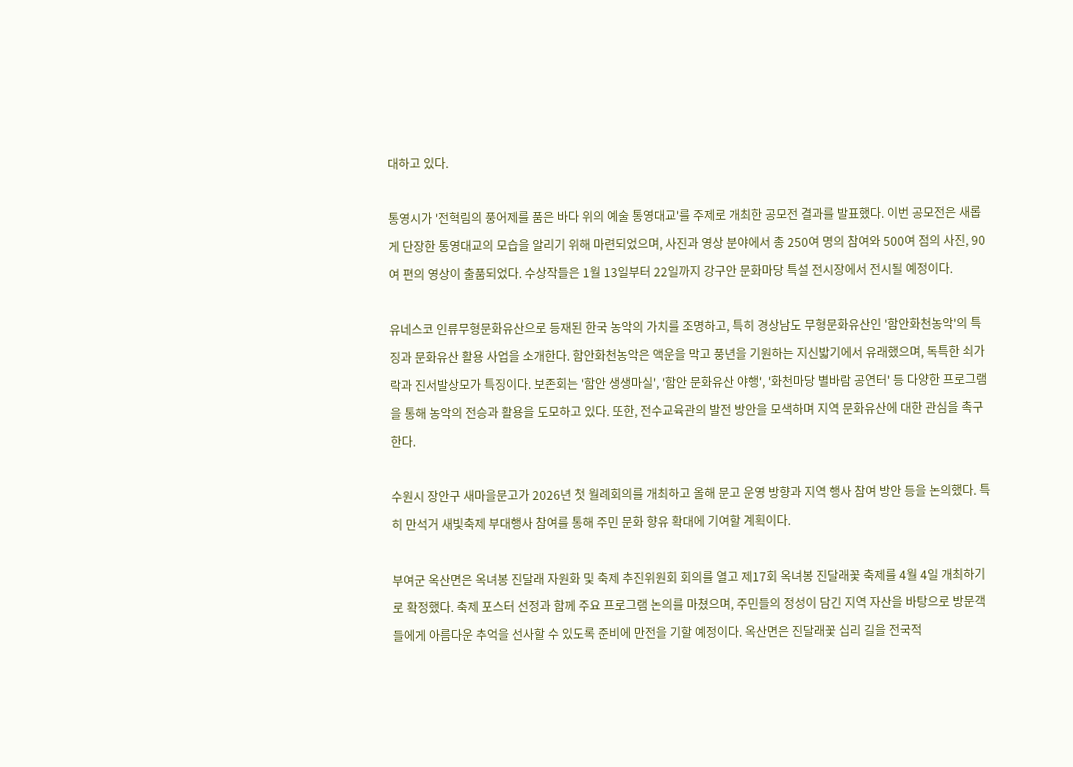대하고 있다.

통영시가 '전혁림의 풍어제를 품은 바다 위의 예술 통영대교'를 주제로 개최한 공모전 결과를 발표했다. 이번 공모전은 새롭게 단장한 통영대교의 모습을 알리기 위해 마련되었으며, 사진과 영상 분야에서 총 250여 명의 참여와 500여 점의 사진, 90여 편의 영상이 출품되었다. 수상작들은 1월 13일부터 22일까지 강구안 문화마당 특설 전시장에서 전시될 예정이다.

유네스코 인류무형문화유산으로 등재된 한국 농악의 가치를 조명하고, 특히 경상남도 무형문화유산인 '함안화천농악'의 특징과 문화유산 활용 사업을 소개한다. 함안화천농악은 액운을 막고 풍년을 기원하는 지신밟기에서 유래했으며, 독특한 쇠가락과 진서발상모가 특징이다. 보존회는 '함안 생생마실', '함안 문화유산 야행', '화천마당 별바람 공연터' 등 다양한 프로그램을 통해 농악의 전승과 활용을 도모하고 있다. 또한, 전수교육관의 발전 방안을 모색하며 지역 문화유산에 대한 관심을 촉구한다.

수원시 장안구 새마을문고가 2026년 첫 월례회의를 개최하고 올해 문고 운영 방향과 지역 행사 참여 방안 등을 논의했다. 특히 만석거 새빛축제 부대행사 참여를 통해 주민 문화 향유 확대에 기여할 계획이다.

부여군 옥산면은 옥녀봉 진달래 자원화 및 축제 추진위원회 회의를 열고 제17회 옥녀봉 진달래꽃 축제를 4월 4일 개최하기로 확정했다. 축제 포스터 선정과 함께 주요 프로그램 논의를 마쳤으며, 주민들의 정성이 담긴 지역 자산을 바탕으로 방문객들에게 아름다운 추억을 선사할 수 있도록 준비에 만전을 기할 예정이다. 옥산면은 진달래꽃 십리 길을 전국적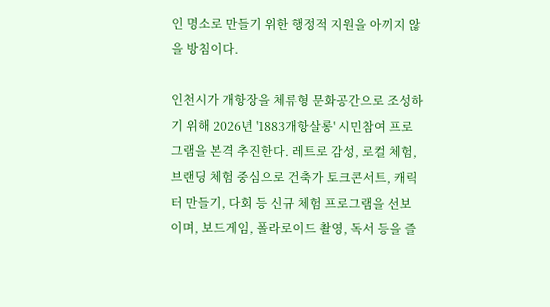인 명소로 만들기 위한 행정적 지원을 아끼지 않을 방침이다.

인천시가 개항장을 체류형 문화공간으로 조성하기 위해 2026년 '1883개항살롱' 시민참여 프로그램을 본격 추진한다. 레트로 감성, 로컬 체험, 브랜딩 체험 중심으로 건축가 토크콘서트, 캐릭터 만들기, 다회 등 신규 체험 프로그램을 선보이며, 보드게임, 폴라로이드 촬영, 독서 등을 즐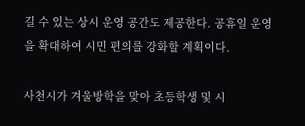길 수 있는 상시 운영 공간도 제공한다. 공휴일 운영을 확대하여 시민 편의를 강화할 계획이다.

사천시가 겨울방학을 맞아 초등학생 및 시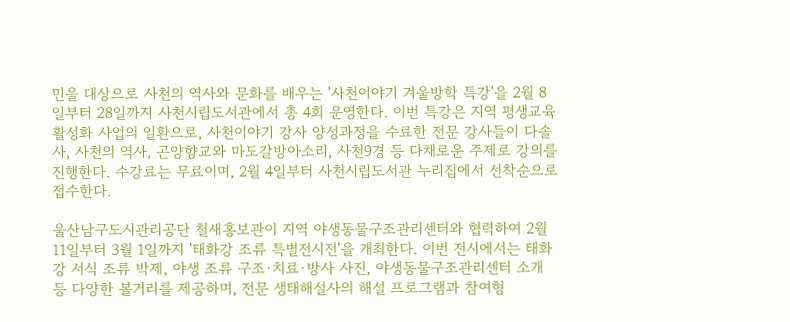민을 대상으로 사천의 역사와 문화를 배우는 '사천이야기 겨울방학 특강'을 2월 8일부터 28일까지 사천시립도서관에서 총 4회 운영한다. 이번 특강은 지역 평생교육 활성화 사업의 일환으로, 사천이야기 강사 양성과정을 수료한 전문 강사들이 다솔사, 사천의 역사, 곤양향교와 마도갈방아소리, 사천9경 등 다채로운 주제로 강의를 진행한다. 수강료는 무료이며, 2월 4일부터 사천시립도서관 누리집에서 선착순으로 접수한다.

울산남구도시관리공단 철새홍보관이 지역 야생동물구조관리센터와 협력하여 2월 11일부터 3월 1일까지 '태화강 조류 특별전시전'을 개최한다. 이번 전시에서는 태화강 서식 조류 박제, 야생 조류 구조·치료·방사 사진, 야생동물구조관리센터 소개 등 다양한 볼거리를 제공하며, 전문 생태해설사의 해설 프로그램과 참여형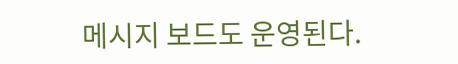메시지 보드도 운영된다.